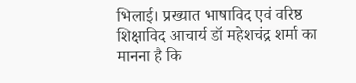भिलाई। प्रख्यात भाषाविद एवं वरिष्ठ शिक्षाविद आचार्य डॉ महेशचंद्र शर्मा का मानना है कि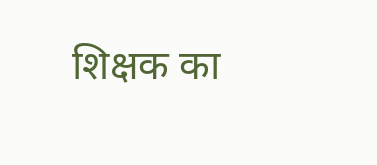शिक्षक का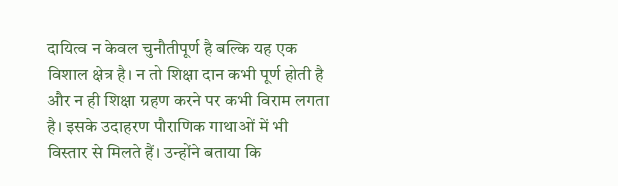दायित्व न केवल चुनौतीपूर्ण है बल्कि यह एक विशाल क्षेत्र है। न तो शिक्षा दान कभी पूर्ण होती है और न ही शिक्षा ग्रहण करने पर कभी विराम लगता है। इसके उदाहरण पौराणिक गाथाओं में भी विस्तार से मिलते हैं। उन्होंने बताया कि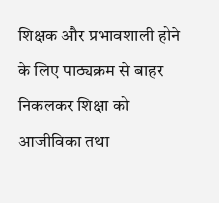शिक्षक और प्रभावशाली होने के लिए पाठ्यक्रम से बाहर निकलकर शिक्षा को आजीविका तथा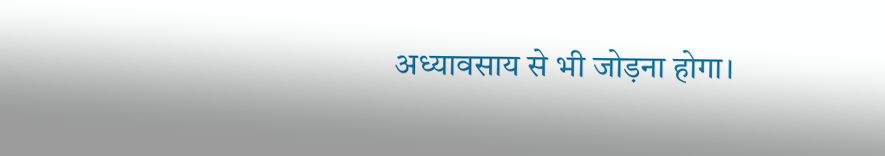अध्यावसाय से भी जोड़ना होगा।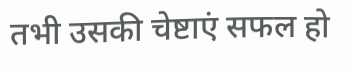तभी उसकी चेष्टाएं सफल हो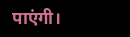पाएंगी।